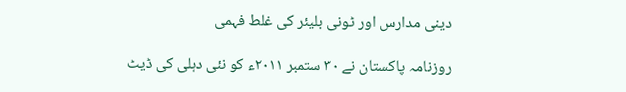دینی مدارس اور ٹونی بلیئر کی غلط فہمی

روزنامہ پاکستان نے ۳۰ ستمبر ۲۰۱۱ء کو نئی دہلی کی ڈیٹ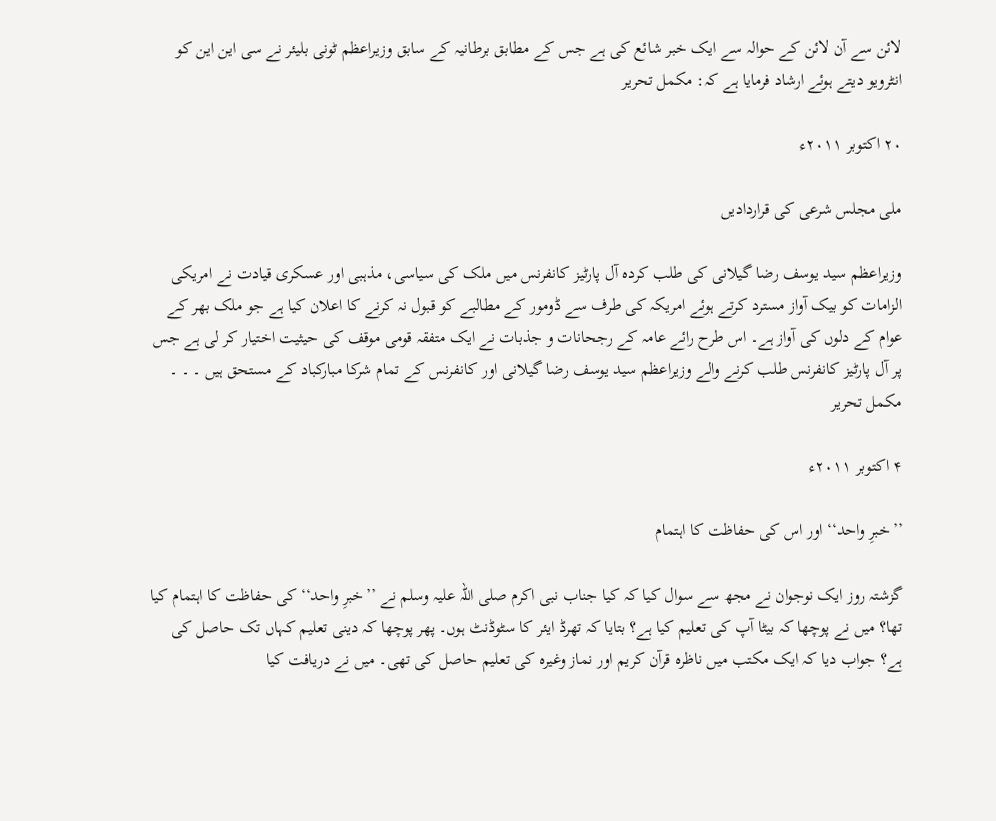لائن سے آن لائن کے حوالہ سے ایک خبر شائع کی ہے جس کے مطابق برطانیہ کے سابق وزیراعظم ٹونی بلیئر نے سی این این کو انٹرویو دیتے ہوئے ارشاد فرمایا ہے کہ: مکمل تحریر

۲۰ اکتوبر ۲۰۱۱ء

ملی مجلس شرعی کی قراردادیں

وزیراعظم سید یوسف رضا گیلانی کی طلب کردہ آل پارٹیز کانفرنس میں ملک کی سیاسی، مذہبی اور عسکری قیادت نے امریکی الزامات کو بیک آواز مسترد کرتے ہوئے امریکہ کی طرف سے ڈومور کے مطالبے کو قبول نہ کرنے کا اعلان کیا ہے جو ملک بھر کے عوام کے دلوں کی آواز ہے۔ اس طرح رائے عامہ کے رجحانات و جذبات نے ایک متفقہ قومی موقف کی حیثیت اختیار کر لی ہے جس پر آل پارٹیز کانفرنس طلب کرنے والے وزیراعظم سید یوسف رضا گیلانی اور کانفرنس کے تمام شرکا مبارکباد کے مستحق ہیں ۔ ۔ ۔ مکمل تحریر

۴ اکتوبر ۲۰۱۱ء

’’خبرِ واحد‘‘ اور اس کی حفاظت کا اہتمام

گزشتہ روز ایک نوجوان نے مجھ سے سوال کیا کہ کیا جناب نبی اکرم صلی اللہ علیہ وسلم نے ’’خبرِ واحد‘‘ کی حفاظت کا اہتمام کیا تھا؟ میں نے پوچھا کہ بیٹا آپ کی تعلیم کیا ہے؟ بتایا کہ تھرڈ ایئر کا سٹوڈنٹ ہوں۔ پھر پوچھا کہ دینی تعلیم کہاں تک حاصل کی ہے؟ جواب دیا کہ ایک مکتب میں ناظرہ قرآن کریم اور نماز وغیرہ کی تعلیم حاصل کی تھی۔ میں نے دریافت کیا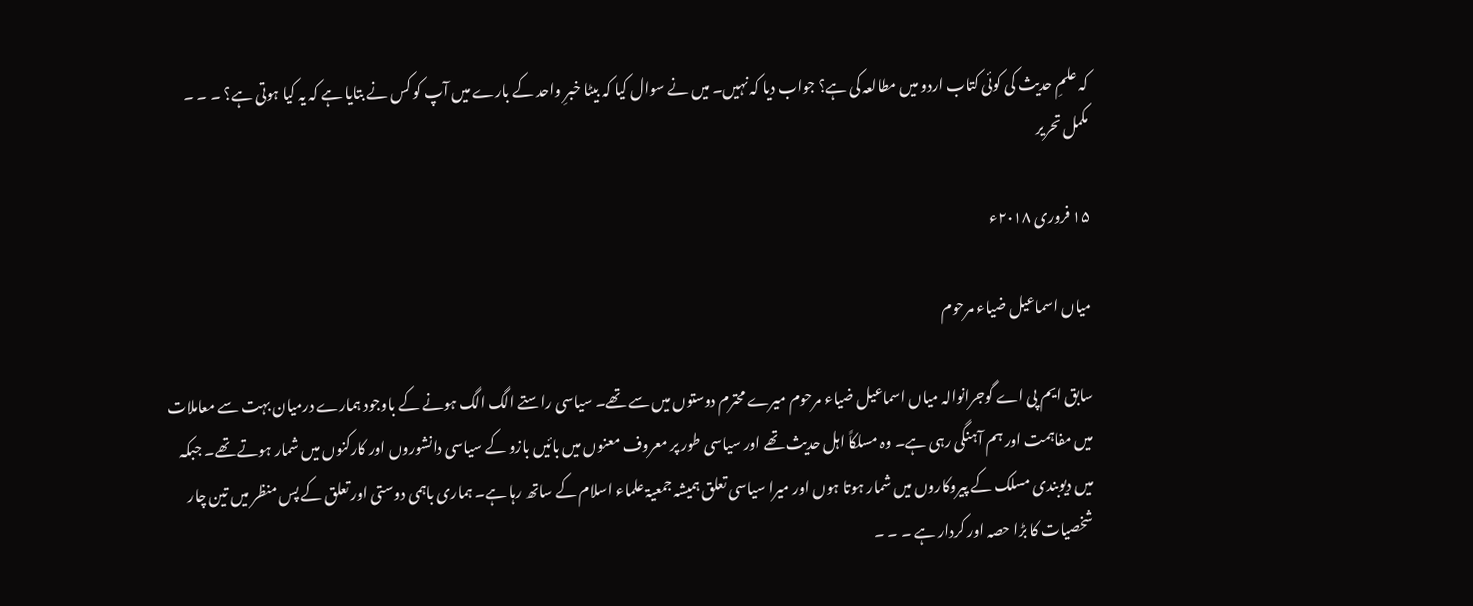کہ علمِ حدیث کی کوئی کتاب اردو میں مطالعہ کی ہے؟ جواب دیا کہ نہیں۔ میں نے سوال کیا کہ بیٹا خبرِ واحد کے بارے میں آپ کو کس نے بتایا ہے کہ یہ کیا ہوتی ہے؟ ۔ ۔ ۔ مکمل تحریر

۱۵ فروری ۲۰۱۸ء

میاں اسماعیل ضیاء مرحوم

سابق ایم پی اے گوجرانوالہ میاں اسماعیل ضیاء مرحوم میرے محترم دوستوں میں سے تھے۔ سیاسی راستے الگ الگ ہونے کے باوجود ہمارے درمیان بہت سے معاملات میں مفاہمت اور ہم آہنگی رہی ہے۔ وہ مسلکاً اہل حدیث تھے اور سیاسی طور پر معروف معنوں میں بائیں بازو کے سیاسی دانشوروں اور کارکنوں میں شمار ہوتے تھے۔ جبکہ میں دیوبندی مسلک کے پیروکاروں میں شمار ہوتا ہوں اور میرا سیاسی تعلق ہمیشہ جمعیۃ علماء اسلام کے ساتھ رہا ہے۔ ہماری باہمی دوستی اور تعلق کے پس منظر میں تین چار شخصیات کا بڑا حصہ اور کردار ہے ۔ ۔ ۔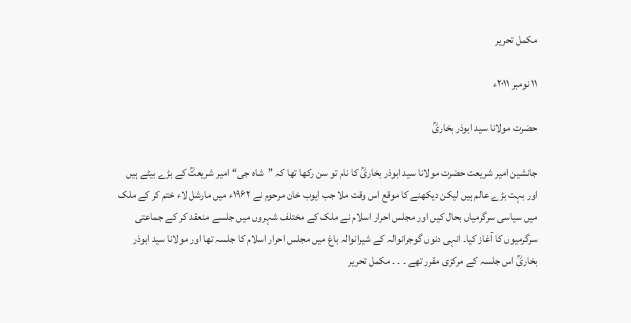مکمل تحریر

۱۱ نومبر ۲۰۱۱ء

حضرت مولانا سید ابوذر بخاریؒ

جانشین امیر شریعت حضرت مولانا سید ابوذر بخاریؒ کا نام تو سن رکھا تھا کہ ’’شاہ جی‘‘ امیر شریعتؒ کے بڑے بیٹے ہیں اور بہت بڑے عالم ہیں لیکن دیکھنے کا موقع اس وقت ملا جب ایوب خان مرحوم نے ۱۹۶۲ء میں مارشل لاء ختم کر کے ملک میں سیاسی سرگرمیاں بحال کیں اور مجلس احرار اسلام نے ملک کے مختلف شہروں میں جلسے منعقد کر کے جماعتی سرگرمیوں کا آغاز کیا۔ انہی دنوں گوجرانوالہ کے شیرانوالہ باغ میں مجلس احرار اسلام کا جلسہ تھا اور مولانا سید ابوذر بخاریؒ اس جلسہ کے مرکزی مقرر تھے ۔ ۔ ۔ مکمل تحریر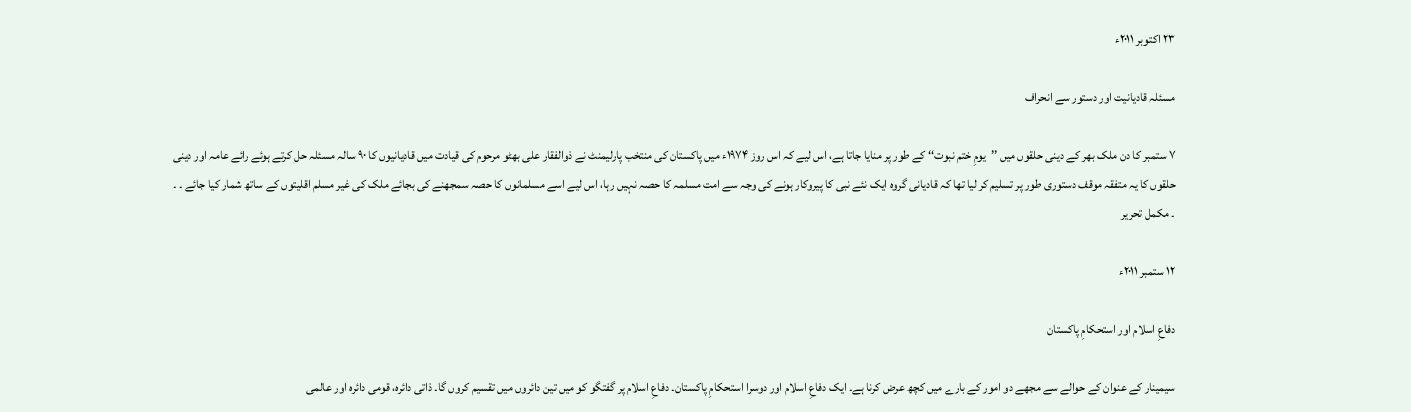۲۳ اکتوبر ۲۰۱۱ء

مسئلہ قادیانیت اور دستور سے انحراف

۷ ستمبر کا دن ملک بھر کے دینی حلقوں میں ’’یومِ ختم نبوت‘‘ کے طور پر منایا جاتا ہے، اس لیے کہ اس روز ۱۹۷۴ء میں پاکستان کی منتخب پارلیمنٹ نے ذوالفقار علی بھٹو مرحوم کی قیادت میں قادیانیوں کا ۹۰ سالہ مسئلہ حل کرتے ہوئے رائے عامہ اور دینی حلقوں کا یہ متفقہ موقف دستوری طور پر تسلیم کر لیا تھا کہ قادیانی گروہ ایک نئے نبی کا پیروکار ہونے کی وجہ سے امت مسلمہ کا حصہ نہیں رہا، اس لیے اسے مسلمانوں کا حصہ سمجھنے کی بجائے ملک کی غیر مسلم اقلیتوں کے ساتھ شمار کیا جائے ۔ ۔ ۔ مکمل تحریر

۱۲ ستمبر ۲۰۱۱ء

دفاعِ اسلام اور استحکامِ پاکستان

سیمینار کے عنوان کے حوالے سے مجھے دو امور کے بارے میں کچھ عرض کرنا ہے۔ ایک دفاعِ اسلام اور دوسرا استحکامِ پاکستان۔ دفاعِ اسلام پر گفتگو کو میں تین دائروں میں تقسیم کروں گا۔ ذاتی دائرہ، قومی دائرہ اور عالمی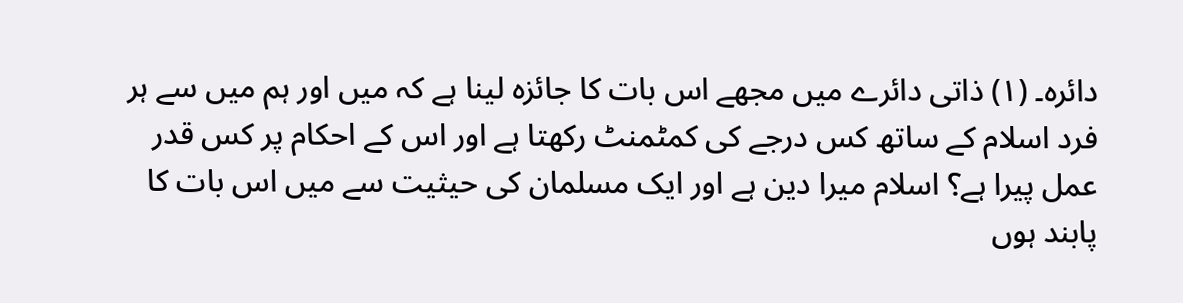دائرہ۔ (۱) ذاتی دائرے میں مجھے اس بات کا جائزہ لینا ہے کہ میں اور ہم میں سے ہر فرد اسلام کے ساتھ کس درجے کی کمٹمنٹ رکھتا ہے اور اس کے احکام پر کس قدر عمل پیرا ہے؟ اسلام میرا دین ہے اور ایک مسلمان کی حیثیت سے میں اس بات کا پابند ہوں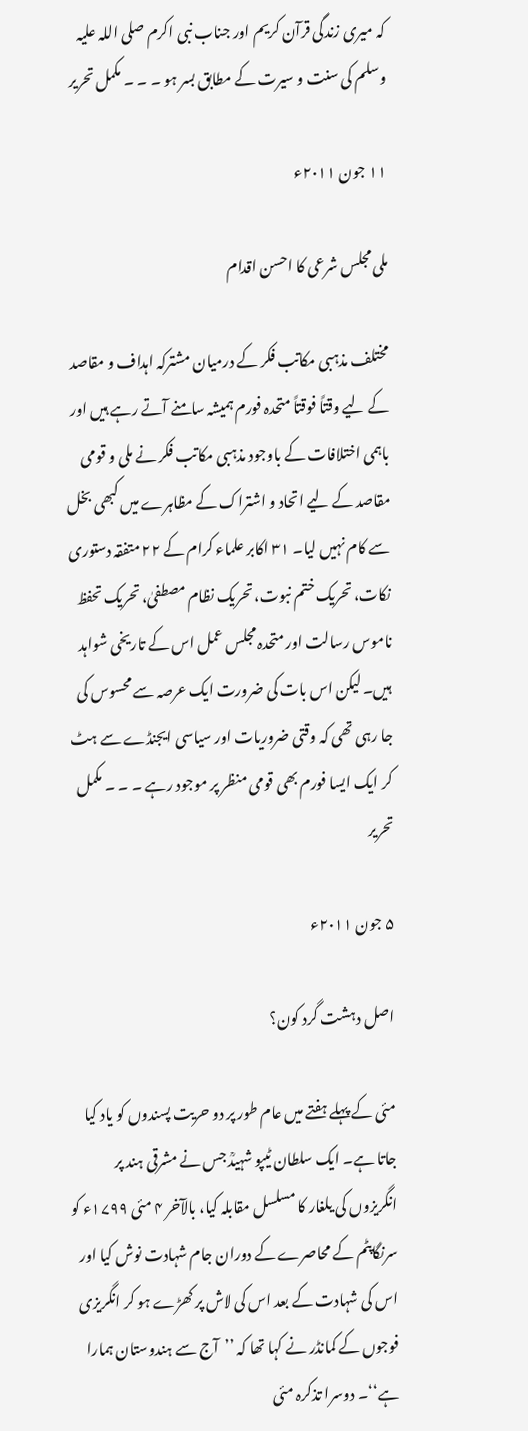کہ میری زندگی قرآن کریم اور جناب نبی اکرم صلی اللہ علیہ وسلم کی سنت و سیرت کے مطابق بسر ہو ۔ ۔ ۔ مکمل تحریر

۱۱ جون ۲۰۱۱ء

ملی مجلس شرعی کا احسن اقدام

مختلف مذہبی مکاتب فکر کے درمیان مشترکہ اہداف و مقاصد کے لیے وقتاً فوقتاً متحدہ فورم ہمیشہ سامنے آتے رہے ہیں اور باہمی اختلافات کے باوجود مذہبی مکاتب فکر نے ملی و قومی مقاصد کے لیے اتحاد و اشتراک کے مظاہرے میں کبھی بخل سے کام نہیں لیا۔ ۳۱ اکابر علماء کرام کے ۲۲ متفقہ دستوری نکات، تحریک ختم نبوت، تحریک نظام مصطفیٰ، تحریک تحفظ ناموس رسالت اور متحدہ مجلس عمل اس کے تاریخی شواہد ہیں۔ لیکن اس بات کی ضرورت ایک عرصہ سے محسوس کی جا رہی تھی کہ وقتی ضروریات اور سیاسی ایجنڈے سے ہٹ کر ایک ایسا فورم بھی قومی منظر پر موجود رہے ۔ ۔ ۔ مکمل تحریر

۵ جون ۲۰۱۱ء

اصل دہشت گرد کون؟

مئی کے پہلے ہفتے میں عام طور پر دو حریت پسندوں کو یاد کیا جاتا ہے۔ ایک سلطان ٹیپو شہیدؒ جس نے مشرقی ہند پر انگریزوں کی یلغار کا مسلسل مقابلہ کیا، بالآخر ۴ مئی ۱۷۹۹ء کو سرنگاپٹم کے محاصرے کے دوران جام شہادت نوش کیا اور اس کی شہادت کے بعد اس کی لاش پر کھڑے ہو کر انگریزی فوجوں کے کمانڈر نے کہا تھا کہ ’’آج سے ہندوستان ہمارا ہے‘‘۔ دوسرا تذکرہ مئی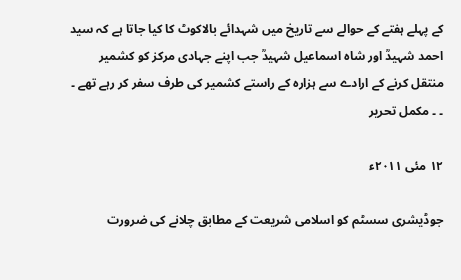کے پہلے ہفتے کے حوالے سے تاریخ میں شہدائے بالاکوٹ کا کیا جاتا ہے کہ سید احمد شہیدؒ اور شاہ اسماعیل شہیدؒ جب اپنے جہادی مرکز کو کشمیر منتقل کرنے کے ارادے سے ہزارہ کے راستے کشمیر کی طرف سفر کر رہے تھے ۔ ۔ ۔ مکمل تحریر

۱۲ مئی ۲۰۱۱ء

جوڈیشری سسٹم کو اسلامی شریعت کے مطابق چلانے کی ضرورت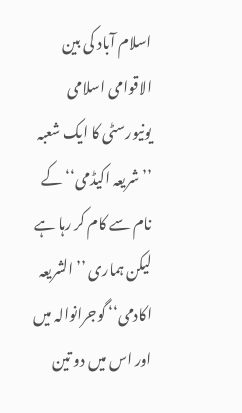اسلام آباد کی بین الاقوامی اسلامی یونیورسٹی کا ایک شعبہ ’’شریعہ اکیڈمی‘‘ کے نام سے کام کر رہا ہے لیکن ہماری ’’الشریعہ اکادمی‘‘ گوجرانوالہ میں اور اس میں دو تین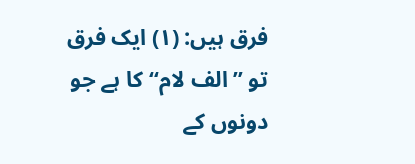فرق ہیں: (۱) ایک فرق تو ’’الف لام‘‘ کا ہے جو دونوں کے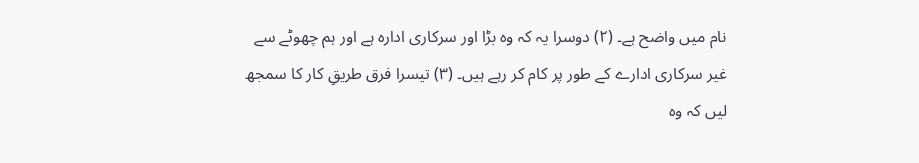نام میں واضح ہے۔ (۲) دوسرا یہ کہ وہ بڑا اور سرکاری ادارہ ہے اور ہم چھوٹے سے غیر سرکاری ادارے کے طور پر کام کر رہے ہیں۔ (۳) تیسرا فرق طریقِ کار کا سمجھ لیں کہ وہ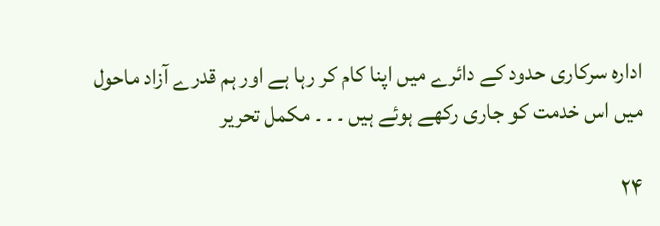ادارہ سرکاری حدود کے دائرے میں اپنا کام کر رہا ہے اور ہم قدرے آزاد ماحول میں اس خدمت کو جاری رکھے ہوئے ہیں ۔ ۔ ۔ مکمل تحریر

۲۴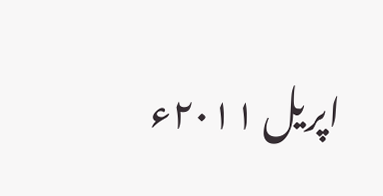اپریل ۲۰۱۱ء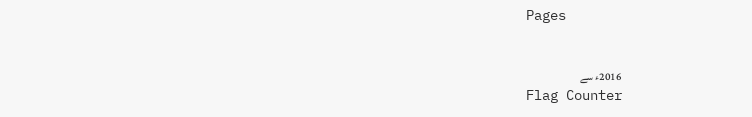Pages


2016ء سے
Flag Counter